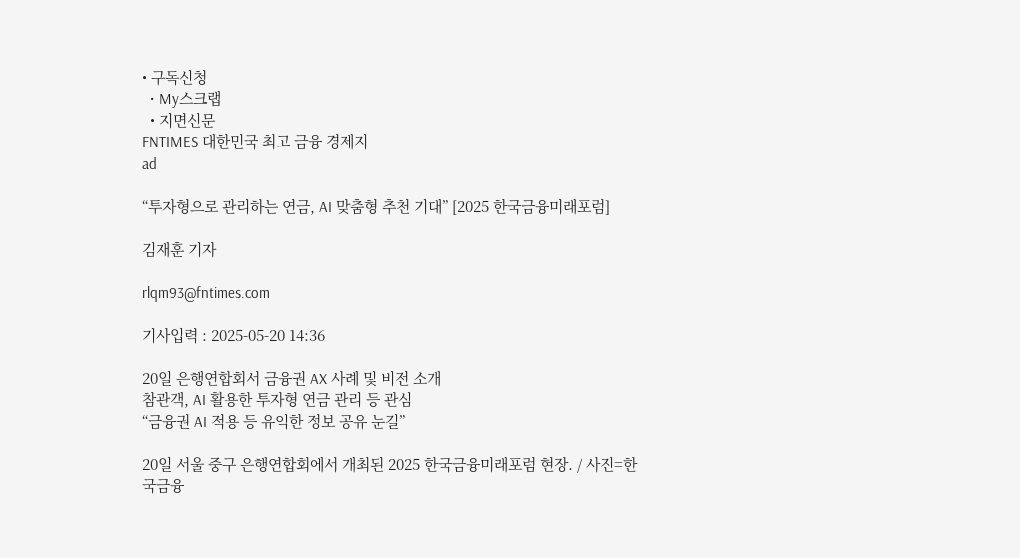• 구독신청
  • My스크랩
  • 지면신문
FNTIMES 대한민국 최고 금융 경제지
ad

“투자형으로 관리하는 연금, AI 맞춤형 추천 기대” [2025 한국금융미래포럼]

김재훈 기자

rlqm93@fntimes.com

기사입력 : 2025-05-20 14:36

20일 은행연합회서 금융권 AX 사례 및 비전 소개
참관객, AI 활용한 투자형 연금 관리 등 관심
“금융권 AI 적용 등 유익한 정보 공유 눈길”

20일 서울 중구 은행연합회에서 개최된 2025 한국금융미래포럼 현장. / 사진=한국금융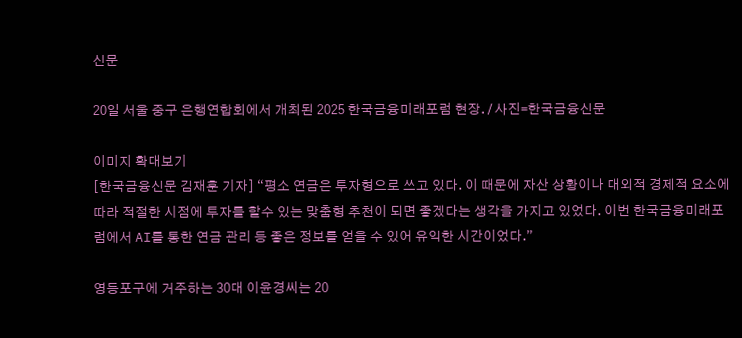신문

20일 서울 중구 은행연합회에서 개최된 2025 한국금융미래포럼 현장. / 사진=한국금융신문

이미지 확대보기
[한국금융신문 김재훈 기자] “평소 연금은 투자형으로 쓰고 있다. 이 때문에 자산 상황이나 대외적 경제적 요소에 따라 적절한 시점에 투자를 할수 있는 맞춤형 추천이 되면 좋겠다는 생각을 가지고 있었다. 이번 한국금융미래포럼에서 AI를 통한 연금 관리 등 좋은 정보를 얻을 수 있어 유익한 시간이었다.”

영등포구에 거주하는 30대 이윤경씨는 20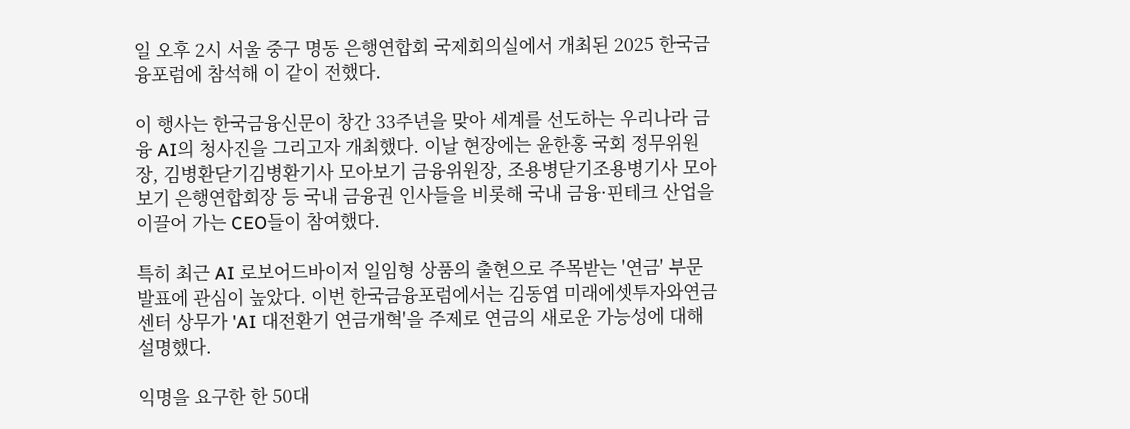일 오후 2시 서울 중구 명동 은행연합회 국제회의실에서 개최된 2025 한국금융포럼에 참석해 이 같이 전했다.

이 행사는 한국금융신문이 창간 33주년을 맞아 세계를 선도하는 우리나라 금융 AI의 청사진을 그리고자 개최했다. 이날 현장에는 윤한홍 국회 정무위원장, 김병환닫기김병환기사 모아보기 금융위원장, 조용병닫기조용병기사 모아보기 은행연합회장 등 국내 금융권 인사들을 비롯해 국내 금융·핀테크 산업을 이끌어 가는 CEO들이 참여했다.

특히 최근 AI 로보어드바이저 일임형 상품의 출현으로 주목받는 '연금' 부문 발표에 관심이 높았다. 이번 한국금융포럼에서는 김동엽 미래에셋투자와연금센터 상무가 'AI 대전환기 연금개혁'을 주제로 연금의 새로운 가능성에 대해 설명했다.

익명을 요구한 한 50대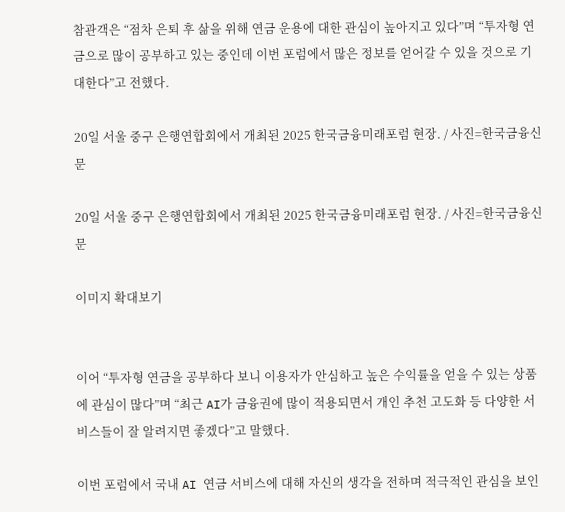참관객은 “점차 은퇴 후 삶을 위해 연금 운용에 대한 관심이 높아지고 있다”며 “투자형 연금으로 많이 공부하고 있는 중인데 이번 포럼에서 많은 정보를 얻어갈 수 있을 것으로 기대한다”고 전했다.

20일 서울 중구 은행연합회에서 개최된 2025 한국금융미래포럼 현장. / 사진=한국금융신문

20일 서울 중구 은행연합회에서 개최된 2025 한국금융미래포럼 현장. / 사진=한국금융신문

이미지 확대보기


이어 “투자형 연금을 공부하다 보니 이용자가 안심하고 높은 수익률을 얻을 수 있는 상품에 관심이 많다”며 “최근 AI가 금융권에 많이 적용되면서 개인 추천 고도화 등 다양한 서비스들이 잘 알려지면 좋겠다”고 말했다.

이번 포럼에서 국내 AI 연금 서비스에 대해 자신의 생각을 전하며 적극적인 관심을 보인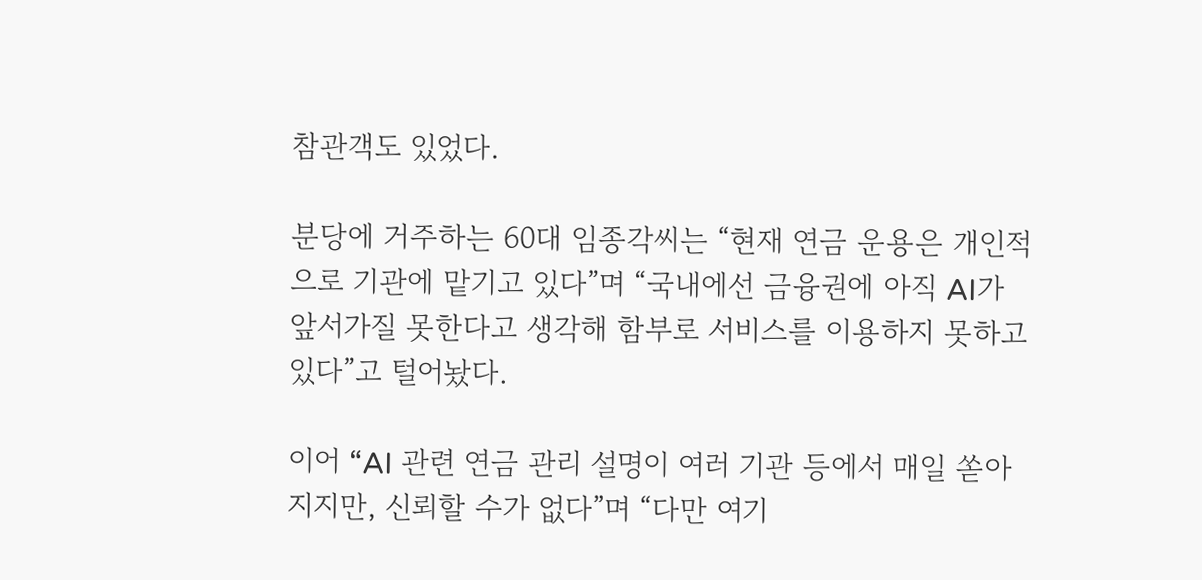참관객도 있었다.

분당에 거주하는 60대 임종각씨는 “현재 연금 운용은 개인적으로 기관에 맡기고 있다”며 “국내에선 금융권에 아직 AI가 앞서가질 못한다고 생각해 함부로 서비스를 이용하지 못하고 있다”고 털어놨다.

이어 “AI 관련 연금 관리 설명이 여러 기관 등에서 매일 쏟아지지만, 신뢰할 수가 없다”며 “다만 여기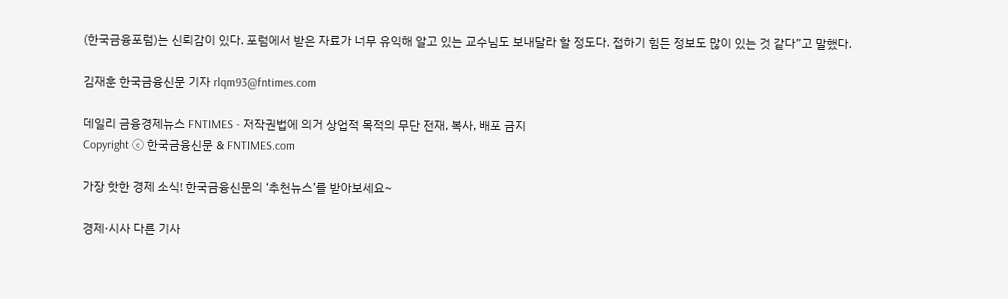(한국금융포럼)는 신뢰감이 있다. 포럼에서 받은 자료가 너무 유익해 알고 있는 교수님도 보내달라 할 정도다. 접하기 힘든 정보도 많이 있는 것 같다”고 말했다.

김재훈 한국금융신문 기자 rlqm93@fntimes.com

데일리 금융경제뉴스 FNTIMES - 저작권법에 의거 상업적 목적의 무단 전재, 복사, 배포 금지
Copyright ⓒ 한국금융신문 & FNTIMES.com

가장 핫한 경제 소식! 한국금융신문의 ‘추천뉴스’를 받아보세요~

경제·시사 다른 기사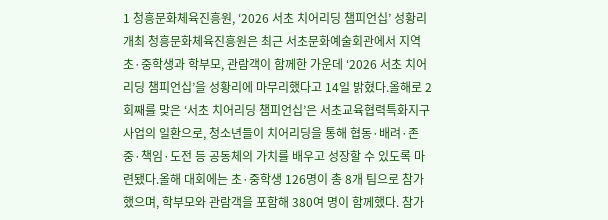1 청흥문화체육진흥원, ‘2026 서초 치어리딩 챔피언십’ 성황리 개최 청흥문화체육진흥원은 최근 서초문화예술회관에서 지역 초·중학생과 학부모, 관람객이 함께한 가운데 ‘2026 서초 치어리딩 챔피언십’을 성황리에 마무리했다고 14일 밝혔다.올해로 2회째를 맞은 ‘서초 치어리딩 챔피언십’은 서초교육협력특화지구 사업의 일환으로, 청소년들이 치어리딩을 통해 협동·배려·존중·책임·도전 등 공동체의 가치를 배우고 성장할 수 있도록 마련됐다.올해 대회에는 초·중학생 126명이 총 8개 팀으로 참가했으며, 학부모와 관람객을 포함해 380여 명이 함께했다. 참가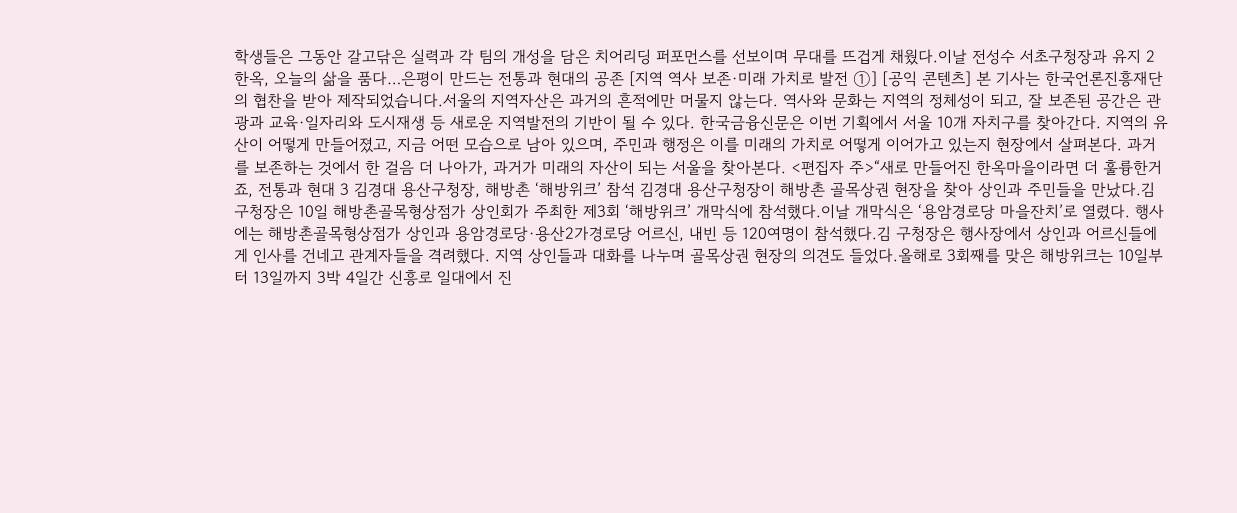학생들은 그동안 갈고닦은 실력과 각 팀의 개성을 담은 치어리딩 퍼포먼스를 선보이며 무대를 뜨겁게 채웠다.이날 전성수 서초구청장과 유지 2 한옥, 오늘의 삶을 품다…은평이 만드는 전통과 현대의 공존 [지역 역사 보존·미래 가치로 발전 ①] [공익 콘텐츠] 본 기사는 한국언론진흥재단의 협찬을 받아 제작되었습니다.서울의 지역자산은 과거의 흔적에만 머물지 않는다. 역사와 문화는 지역의 정체성이 되고, 잘 보존된 공간은 관광과 교육·일자리와 도시재생 등 새로운 지역발전의 기반이 될 수 있다. 한국금융신문은 이번 기획에서 서울 10개 자치구를 찾아간다. 지역의 유산이 어떻게 만들어졌고, 지금 어떤 모습으로 남아 있으며, 주민과 행정은 이를 미래의 가치로 어떻게 이어가고 있는지 현장에서 살펴본다. 과거를 보존하는 것에서 한 걸음 더 나아가, 과거가 미래의 자산이 되는 서울을 찾아본다. <편집자 주>“새로 만들어진 한옥마을이라면 더 훌륭한거죠, 전통과 현대 3 김경대 용산구청장, 해방촌 ‘해방위크’ 참석 김경대 용산구청장이 해방촌 골목상권 현장을 찾아 상인과 주민들을 만났다.김 구청장은 10일 해방촌골목형상점가 상인회가 주최한 제3회 ‘해방위크’ 개막식에 참석했다.이날 개막식은 ‘용암경로당 마을잔치’로 열렸다. 행사에는 해방촌골목형상점가 상인과 용암경로당·용산2가경로당 어르신, 내빈 등 120여명이 참석했다.김 구청장은 행사장에서 상인과 어르신들에게 인사를 건네고 관계자들을 격려했다. 지역 상인들과 대화를 나누며 골목상권 현장의 의견도 들었다.올해로 3회째를 맞은 해방위크는 10일부터 13일까지 3박 4일간 신흥로 일대에서 진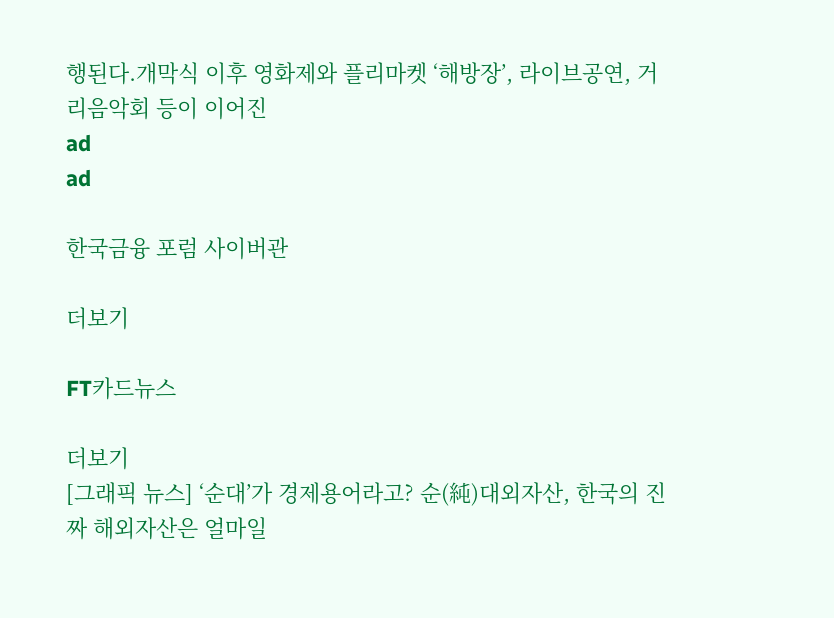행된다.개막식 이후 영화제와 플리마켓 ‘해방장’, 라이브공연, 거리음악회 등이 이어진
ad
ad

한국금융 포럼 사이버관

더보기

FT카드뉴스

더보기
[그래픽 뉴스] ‘순대’가 경제용어라고? 순(純)대외자산, 한국의 진짜 해외자산은 얼마일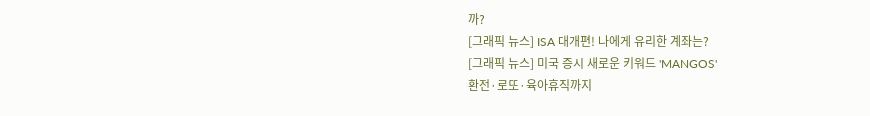까?
[그래픽 뉴스] ISA 대개편! 나에게 유리한 계좌는?
[그래픽 뉴스] 미국 증시 새로운 키워드 'MANGOS'
환전·로또·육아휴직까지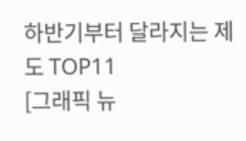하반기부터 달라지는 제도 TOP11
[그래픽 뉴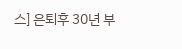스] 은퇴후 30년 부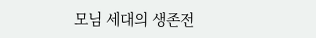모님 세대의 생존전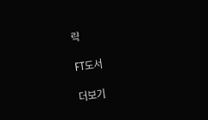략

FT도서

더보기